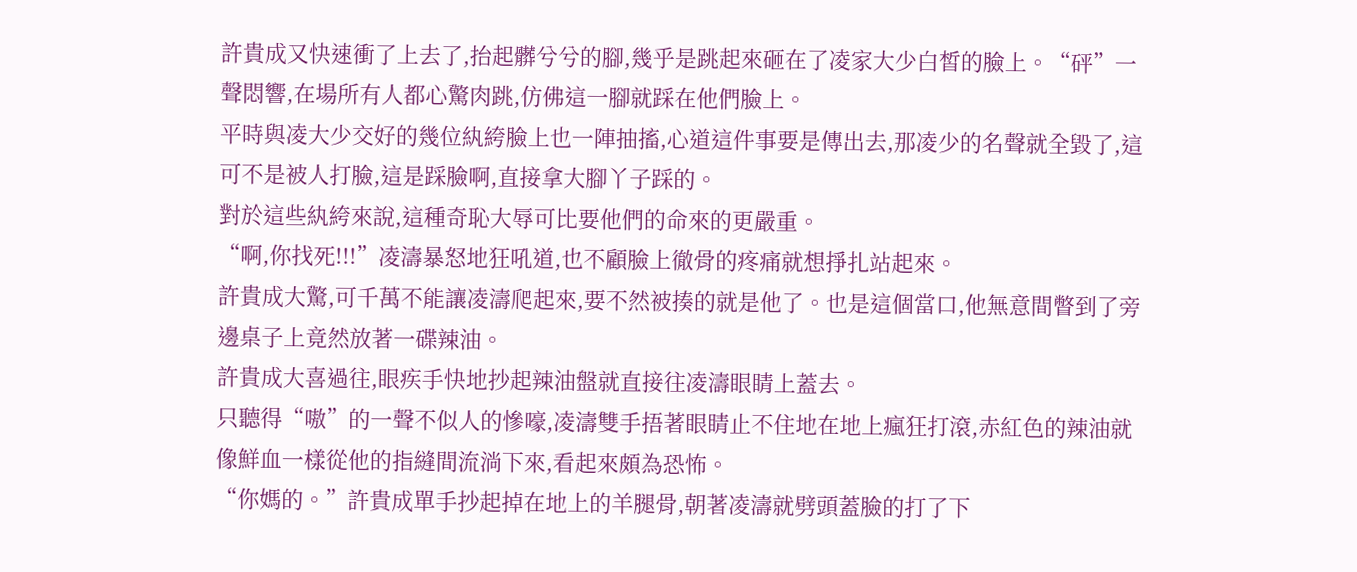許貴成又快速衝了上去了,抬起髒兮兮的腳,幾乎是跳起來砸在了凌家大少白皙的臉上。“砰”一聲悶響,在場所有人都心驚肉跳,仿佛這一腳就踩在他們臉上。
平時與凌大少交好的幾位紈絝臉上也一陣抽搐,心道這件事要是傳出去,那凌少的名聲就全毀了,這可不是被人打臉,這是踩臉啊,直接拿大腳丫子踩的。
對於這些紈絝來說,這種奇恥大辱可比要他們的命來的更嚴重。
“啊,你找死!!!”凌濤暴怒地狂吼道,也不顧臉上徹骨的疼痛就想掙扎站起來。
許貴成大驚,可千萬不能讓凌濤爬起來,要不然被揍的就是他了。也是這個當口,他無意間瞥到了旁邊桌子上竟然放著一碟辣油。
許貴成大喜過往,眼疾手快地抄起辣油盤就直接往凌濤眼睛上蓋去。
只聽得“嗷”的一聲不似人的慘嚎,凌濤雙手捂著眼睛止不住地在地上瘋狂打滾,赤紅色的辣油就像鮮血一樣從他的指縫間流淌下來,看起來頗為恐怖。
“你媽的。”許貴成單手抄起掉在地上的羊腿骨,朝著凌濤就劈頭蓋臉的打了下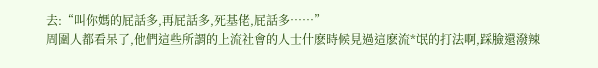去:“叫你媽的屁話多,再屁話多,死基佬,屁話多……”
周圍人都看呆了,他們這些所謂的上流社會的人士什麽時候見過這麽流*氓的打法啊,踩臉還潑辣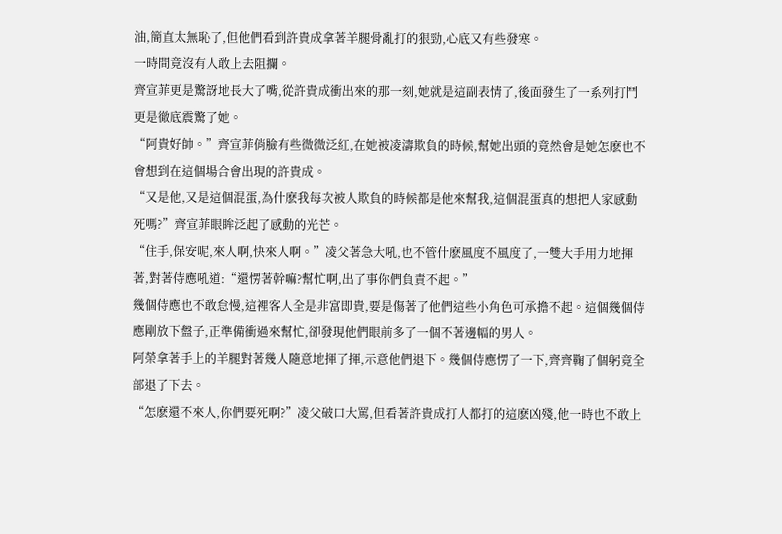油,簡直太無恥了,但他們看到許貴成拿著羊腿骨亂打的狠勁,心底又有些發寒。
一時間竟沒有人敢上去阻攔。
齊宣菲更是驚訝地長大了嘴,從許貴成衝出來的那一刻,她就是這副表情了,後面發生了一系列打鬥更是徹底震驚了她。
“阿貴好帥。”齊宣菲俏臉有些微微泛紅,在她被凌濤欺負的時候,幫她出頭的竟然會是她怎麽也不會想到在這個場合會出現的許貴成。
“又是他,又是這個混蛋,為什麽我每次被人欺負的時候都是他來幫我,這個混蛋真的想把人家感動死嗎?”齊宣菲眼眸泛起了感動的光芒。
“住手,保安呢,來人啊,快來人啊。”凌父著急大吼,也不管什麽風度不風度了,一雙大手用力地揮著,對著侍應吼道:“還愣著幹嘛?幫忙啊,出了事你們負責不起。”
幾個侍應也不敢怠慢,這裡客人全是非富即貴,要是傷著了他們這些小角色可承擔不起。這個幾個侍應剛放下盤子,正準備衝過來幫忙,卻發現他們眼前多了一個不著邊幅的男人。
阿榮拿著手上的羊腿對著幾人隨意地揮了揮,示意他們退下。幾個侍應愣了一下,齊齊鞠了個躬竟全部退了下去。
“怎麽還不來人,你們要死啊?”凌父破口大罵,但看著許貴成打人都打的這麽凶殘,他一時也不敢上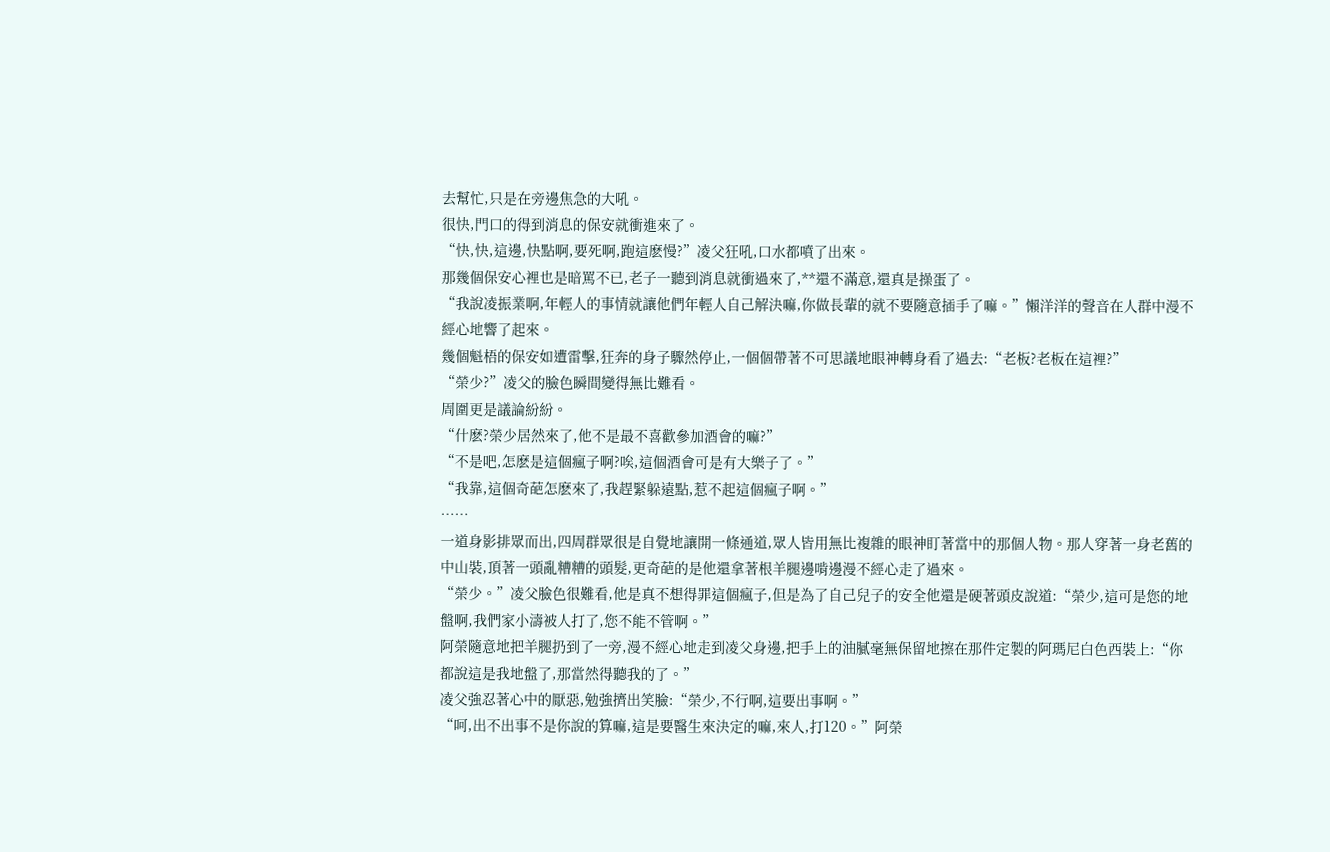去幫忙,只是在旁邊焦急的大吼。
很快,門口的得到消息的保安就衝進來了。
“快,快,這邊,快點啊,要死啊,跑這麽慢?”凌父狂吼,口水都噴了出來。
那幾個保安心裡也是暗罵不已,老子一聽到消息就衝過來了,**還不滿意,還真是操蛋了。
“我說凌振業啊,年輕人的事情就讓他們年輕人自己解決嘛,你做長輩的就不要隨意插手了嘛。”懶洋洋的聲音在人群中漫不經心地響了起來。
幾個魁梧的保安如遭雷擊,狂奔的身子驟然停止,一個個帶著不可思議地眼神轉身看了過去:“老板?老板在這裡?”
“榮少?”凌父的臉色瞬間變得無比難看。
周圍更是議論紛紛。
“什麽?榮少居然來了,他不是最不喜歡參加酒會的嘛?”
“不是吧,怎麽是這個瘋子啊?唉,這個酒會可是有大樂子了。”
“我靠,這個奇葩怎麽來了,我趕緊躲遠點,惹不起這個瘋子啊。”
……
一道身影排眾而出,四周群眾很是自覺地讓開一條通道,眾人皆用無比複雜的眼神盯著當中的那個人物。那人穿著一身老舊的中山裝,頂著一頭亂糟糟的頭髮,更奇葩的是他還拿著根羊腿邊啃邊漫不經心走了過來。
“榮少。”凌父臉色很難看,他是真不想得罪這個瘋子,但是為了自己兒子的安全他還是硬著頭皮說道:“榮少,這可是您的地盤啊,我們家小濤被人打了,您不能不管啊。”
阿榮隨意地把羊腿扔到了一旁,漫不經心地走到凌父身邊,把手上的油膩毫無保留地擦在那件定製的阿瑪尼白色西裝上:“你都說這是我地盤了,那當然得聽我的了。”
凌父強忍著心中的厭惡,勉強擠出笑臉:“榮少,不行啊,這要出事啊。”
“呵,出不出事不是你說的算嘛,這是要醫生來決定的嘛,來人,打120。”阿榮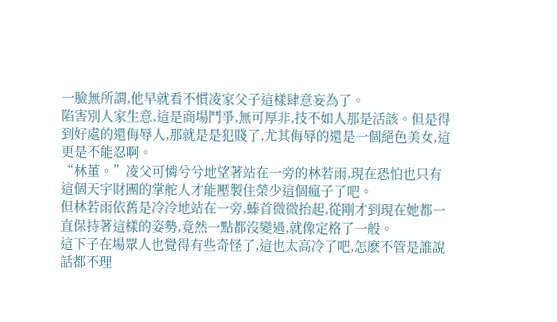一臉無所謂,他早就看不慣凌家父子這樣肆意妄為了。
陷害別人家生意,這是商場鬥爭,無可厚非,技不如人那是活該。但是得到好處的還侮辱人,那就是是犯賤了,尤其侮辱的還是一個絕色美女,這更是不能忍啊。
“林董。”凌父可憐兮兮地望著站在一旁的林若雨,現在恐怕也只有這個天宇財團的掌舵人才能壓製住榮少這個瘋子了吧。
但林若雨依舊是冷冷地站在一旁,螓首微微抬起,從剛才到現在她都一直保持著這樣的姿勢,竟然一點都沒變過,就像定格了一般。
這下子在場眾人也覺得有些奇怪了,這也太高冷了吧,怎麽不管是誰說話都不理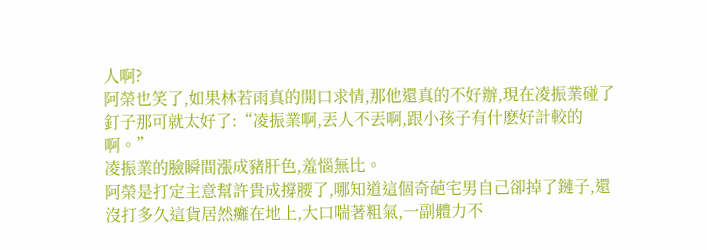人啊?
阿榮也笑了,如果林若雨真的開口求情,那他還真的不好辦,現在凌振業碰了釘子那可就太好了:“凌振業啊,丟人不丟啊,跟小孩子有什麽好計較的啊。”
凌振業的臉瞬間漲成豬肝色,羞惱無比。
阿榮是打定主意幫許貴成撐腰了,哪知道這個奇葩宅男自己卻掉了鏈子,還沒打多久這貨居然癱在地上,大口喘著粗氣,一副體力不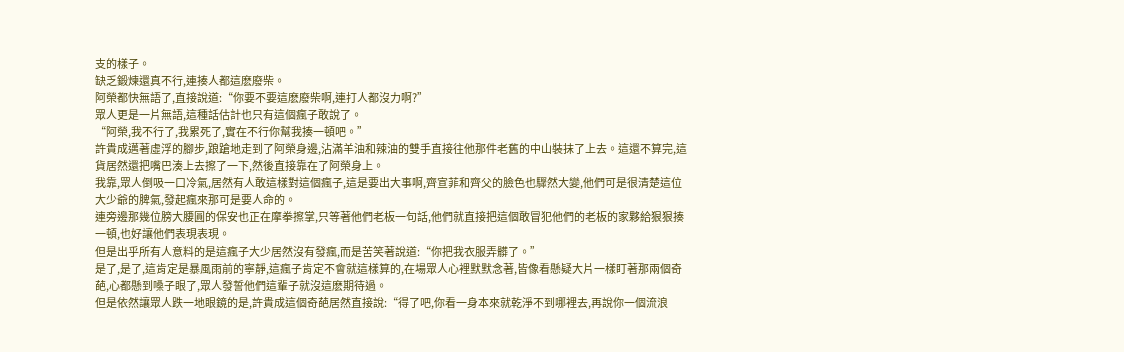支的樣子。
缺乏鍛煉還真不行,連揍人都這麽廢柴。
阿榮都快無語了,直接說道:“你要不要這麽廢柴啊,連打人都沒力啊?”
眾人更是一片無語,這種話估計也只有這個瘋子敢說了。
“阿榮,我不行了,我累死了,實在不行你幫我揍一頓吧。”
許貴成邁著虛浮的腳步,踉蹌地走到了阿榮身邊,沾滿羊油和辣油的雙手直接往他那件老舊的中山裝抹了上去。這還不算完,這貨居然還把嘴巴湊上去擦了一下,然後直接靠在了阿榮身上。
我靠,眾人倒吸一口冷氣,居然有人敢這樣對這個瘋子,這是要出大事啊,齊宣菲和齊父的臉色也驟然大變,他們可是很清楚這位大少爺的脾氣,發起瘋來那可是要人命的。
連旁邊那幾位膀大腰圓的保安也正在摩拳擦掌,只等著他們老板一句話,他們就直接把這個敢冒犯他們的老板的家夥給狠狠揍一頓,也好讓他們表現表現。
但是出乎所有人意料的是這瘋子大少居然沒有發瘋,而是苦笑著說道:“你把我衣服弄髒了。”
是了,是了,這肯定是暴風雨前的寧靜,這瘋子肯定不會就這樣算的,在場眾人心裡默默念著,皆像看懸疑大片一樣盯著那兩個奇葩,心都懸到嗓子眼了,眾人發誓他們這輩子就沒這麽期待過。
但是依然讓眾人跌一地眼鏡的是,許貴成這個奇葩居然直接說:“得了吧,你看一身本來就乾淨不到哪裡去,再說你一個流浪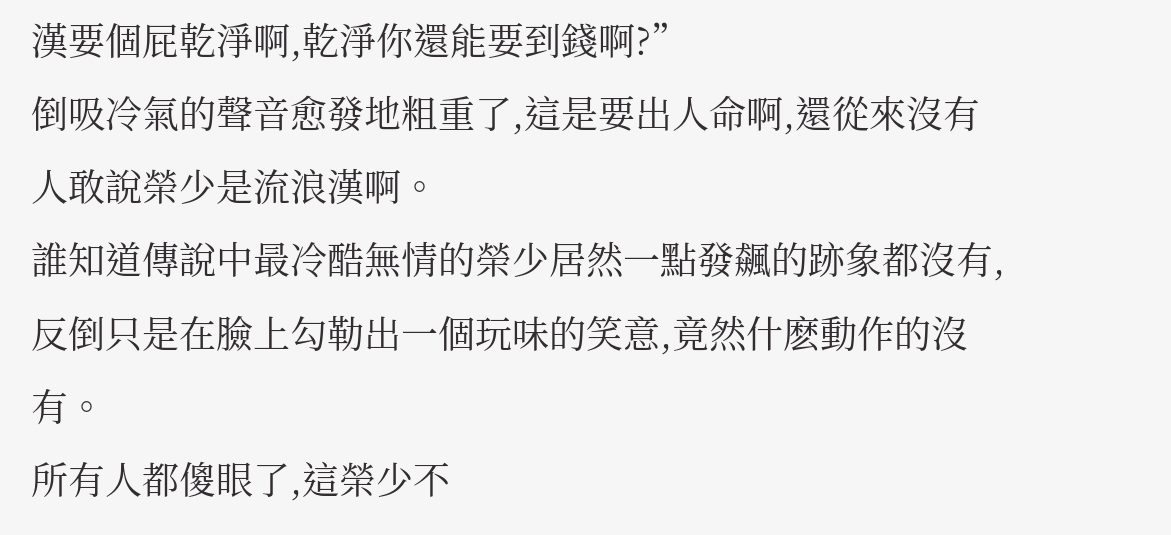漢要個屁乾淨啊,乾淨你還能要到錢啊?”
倒吸冷氣的聲音愈發地粗重了,這是要出人命啊,還從來沒有人敢說榮少是流浪漢啊。
誰知道傳說中最冷酷無情的榮少居然一點發飆的跡象都沒有,反倒只是在臉上勾勒出一個玩味的笑意,竟然什麽動作的沒有。
所有人都傻眼了,這榮少不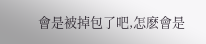會是被掉包了吧,怎麽會是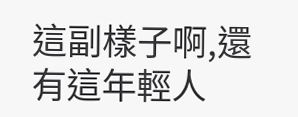這副樣子啊,還有這年輕人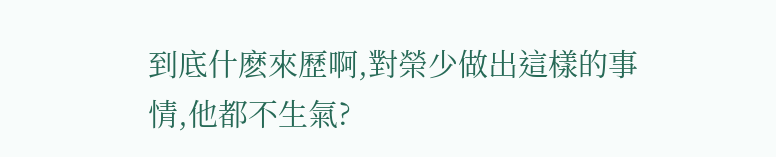到底什麽來歷啊,對榮少做出這樣的事情,他都不生氣?